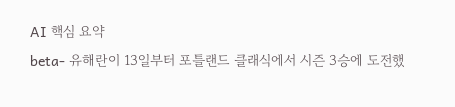AI 핵심 요약
beta- 유해란이 13일부터 포틀랜드 클래식에서 시즌 3승에 도전했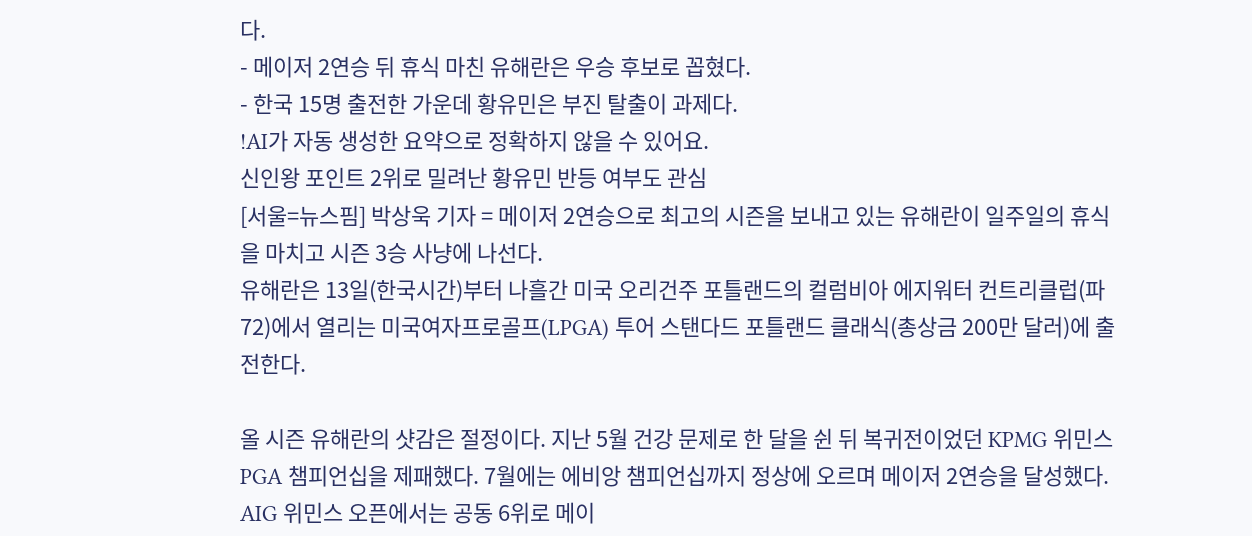다.
- 메이저 2연승 뒤 휴식 마친 유해란은 우승 후보로 꼽혔다.
- 한국 15명 출전한 가운데 황유민은 부진 탈출이 과제다.
!AI가 자동 생성한 요약으로 정확하지 않을 수 있어요.
신인왕 포인트 2위로 밀려난 황유민 반등 여부도 관심
[서울=뉴스핌] 박상욱 기자 = 메이저 2연승으로 최고의 시즌을 보내고 있는 유해란이 일주일의 휴식을 마치고 시즌 3승 사냥에 나선다.
유해란은 13일(한국시간)부터 나흘간 미국 오리건주 포틀랜드의 컬럼비아 에지워터 컨트리클럽(파72)에서 열리는 미국여자프로골프(LPGA) 투어 스탠다드 포틀랜드 클래식(총상금 200만 달러)에 출전한다.

올 시즌 유해란의 샷감은 절정이다. 지난 5월 건강 문제로 한 달을 쉰 뒤 복귀전이었던 KPMG 위민스 PGA 챔피언십을 제패했다. 7월에는 에비앙 챔피언십까지 정상에 오르며 메이저 2연승을 달성했다. AIG 위민스 오픈에서는 공동 6위로 메이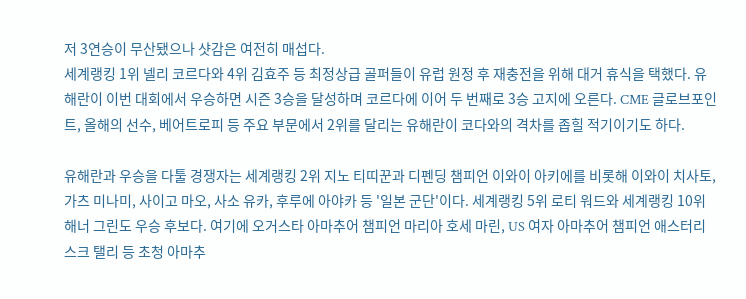저 3연승이 무산됐으나 샷감은 여전히 매섭다.
세계랭킹 1위 넬리 코르다와 4위 김효주 등 최정상급 골퍼들이 유럽 원정 후 재충전을 위해 대거 휴식을 택했다. 유해란이 이번 대회에서 우승하면 시즌 3승을 달성하며 코르다에 이어 두 번째로 3승 고지에 오른다. CME 글로브포인트, 올해의 선수, 베어트로피 등 주요 부문에서 2위를 달리는 유해란이 코다와의 격차를 좁힐 적기이기도 하다.

유해란과 우승을 다툴 경쟁자는 세계랭킹 2위 지노 티띠꾼과 디펜딩 챔피언 이와이 아키에를 비롯해 이와이 치사토, 가츠 미나미, 사이고 마오, 사소 유카, 후루에 아야카 등 '일본 군단'이다. 세계랭킹 5위 로티 워드와 세계랭킹 10위 해너 그린도 우승 후보다. 여기에 오거스타 아마추어 챔피언 마리아 호세 마린, US 여자 아마추어 챔피언 애스터리스크 탤리 등 초청 아마추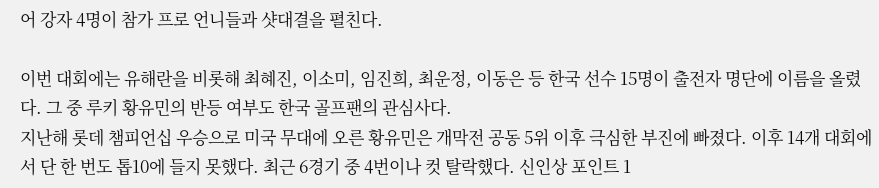어 강자 4명이 참가 프로 언니들과 샷대결을 펼친다.

이번 대회에는 유해란을 비롯해 최혜진, 이소미, 임진희, 최운정, 이동은 등 한국 선수 15명이 출전자 명단에 이름을 올렸다. 그 중 루키 황유민의 반등 여부도 한국 골프팬의 관심사다.
지난해 롯데 챔피언십 우승으로 미국 무대에 오른 황유민은 개막전 공동 5위 이후 극심한 부진에 빠졌다. 이후 14개 대회에서 단 한 번도 톱10에 들지 못했다. 최근 6경기 중 4번이나 컷 탈락했다. 신인상 포인트 1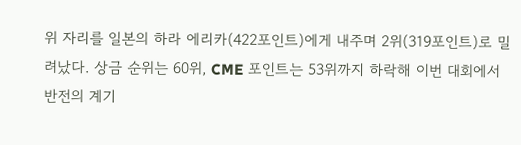위 자리를 일본의 하라 에리카(422포인트)에게 내주며 2위(319포인트)로 밀려났다. 상금 순위는 60위, CME 포인트는 53위까지 하락해 이번 대회에서 반전의 계기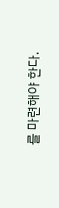를 마련해야 한다.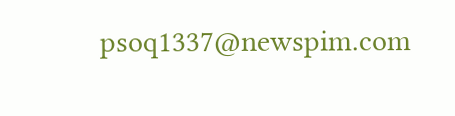psoq1337@newspim.com